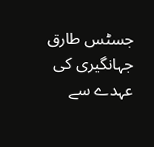جسٹس طارق جہانگیری کی عہدے سے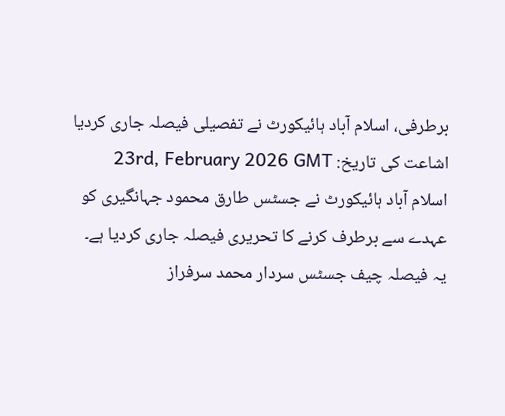برطرفی، اسلام آباد ہائیکورٹ نے تفصیلی فیصلہ جاری کردیا
اشاعت کی تاریخ: 23rd, February 2026 GMT
اسلام آباد ہائیکورٹ نے جسٹس طارق محمود جہانگیری کو عہدے سے برطرف کرنے کا تحریری فیصلہ جاری کردیا ہے۔
یہ فیصلہ چیف جسٹس سردار محمد سرفراز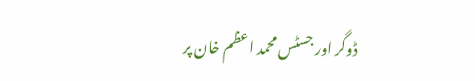ڈوگر اور جسٹس محمد اعظم خان پر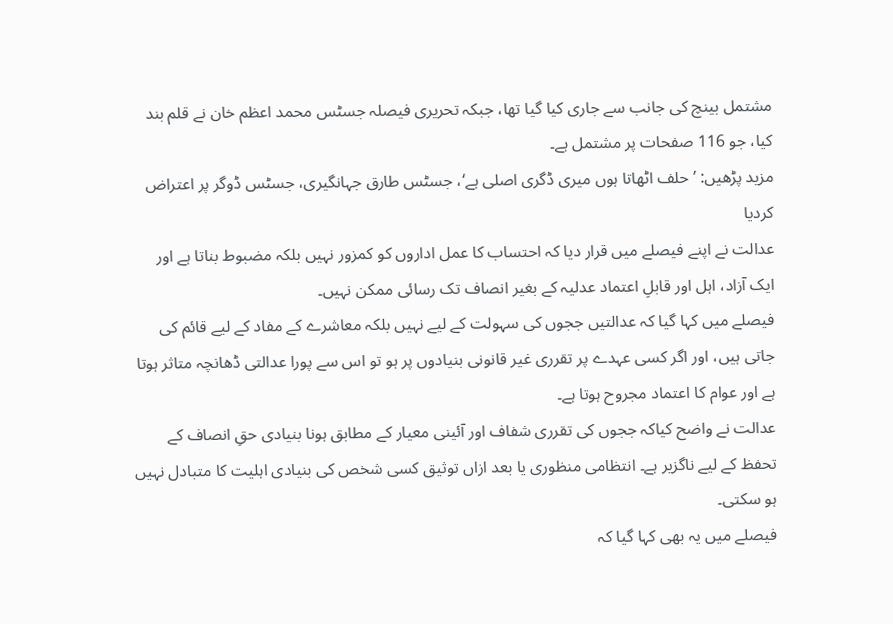مشتمل بینچ کی جانب سے جاری کیا گیا تھا، جبکہ تحریری فیصلہ جسٹس محمد اعظم خان نے قلم بند کیا، جو 116 صفحات پر مشتمل ہے۔
مزید پڑھیں: ’حلف اٹھاتا ہوں میری ڈگری اصلی ہے‘، جسٹس طارق جہانگیری، جسٹس ڈوگر پر اعتراض کردیا
عدالت نے اپنے فیصلے میں قرار دیا کہ احتساب کا عمل اداروں کو کمزور نہیں بلکہ مضبوط بناتا ہے اور ایک آزاد، اہل اور قابلِ اعتماد عدلیہ کے بغیر انصاف تک رسائی ممکن نہیں۔
فیصلے میں کہا گیا کہ عدالتیں ججوں کی سہولت کے لیے نہیں بلکہ معاشرے کے مفاد کے لیے قائم کی جاتی ہیں، اور اگر کسی عہدے پر تقرری غیر قانونی بنیادوں پر ہو تو اس سے پورا عدالتی ڈھانچہ متاثر ہوتا ہے اور عوام کا اعتماد مجروح ہوتا ہے۔
عدالت نے واضح کیاکہ ججوں کی تقرری شفاف اور آئینی معیار کے مطابق ہونا بنیادی حقِ انصاف کے تحفظ کے لیے ناگزیر ہے۔ انتظامی منظوری یا بعد ازاں توثیق کسی شخص کی بنیادی اہلیت کا متبادل نہیں ہو سکتی۔
فیصلے میں یہ بھی کہا گیا کہ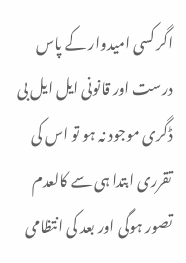اگر کسی امیدوار کے پاس درست اور قانونی ایل ایل بی ڈگری موجود نہ ہو تو اس کی تقرری ابتدا ہی سے کالعدم تصور ہوگی اور بعد کی انتظامی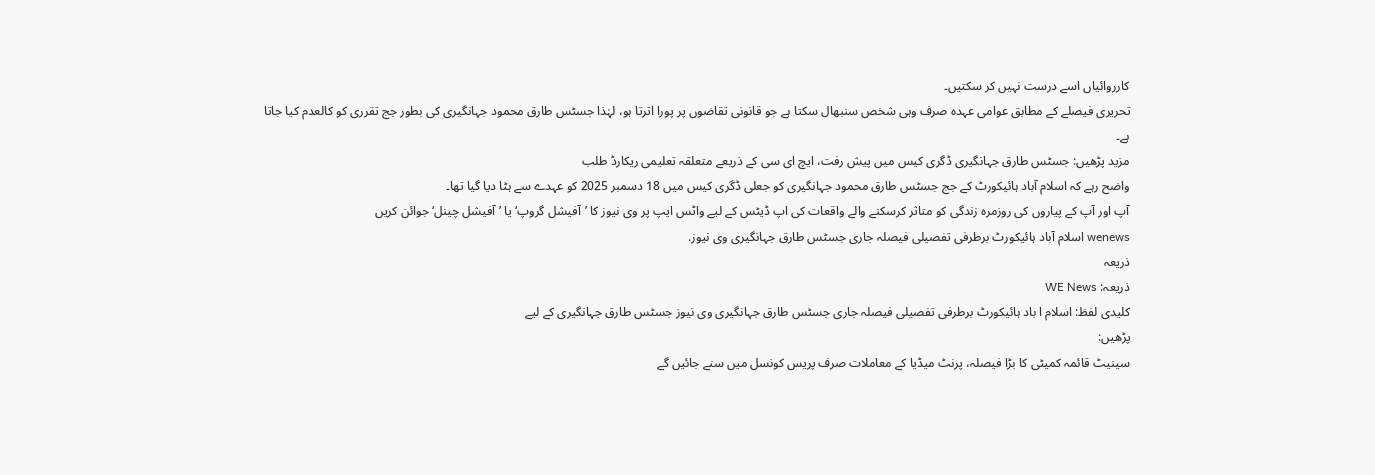کارروائیاں اسے درست نہیں کر سکتیں۔
تحریری فیصلے کے مطابق عوامی عہدہ صرف وہی شخص سنبھال سکتا ہے جو قانونی تقاضوں پر پورا اترتا ہو، لہٰذا جسٹس طارق محمود جہانگیری کی بطور جج تقرری کو کالعدم کیا جاتا ہے۔
مزید پڑھیں: جسٹس طارق جہانگیری ڈگری کیس میں پیش رفت، ایچ ای سی کے ذریعے متعلقہ تعلیمی ریکارڈ طلب
واضح رہے کہ اسلام آباد ہائیکورٹ کے جج جسٹس طارق محمود جہانگیری کو جعلی ڈگری کیس میں 18 دسمبر 2025 کو عہدے سے ہٹا دیا گیا تھا۔
آپ اور آپ کے پیاروں کی روزمرہ زندگی کو متاثر کرسکنے والے واقعات کی اپ ڈیٹس کے لیے واٹس ایپ پر وی نیوز کا ’آفیشل گروپ‘ یا ’آفیشل چینل‘ جوائن کریں
wenews اسلام آباد ہائیکورٹ برطرفی تفصیلی فیصلہ جاری جسٹس طارق جہانگیری وی نیوز.
ذریعہ
ذریعہ: WE News
کلیدی لفظ: اسلام ا باد ہائیکورٹ برطرفی تفصیلی فیصلہ جاری جسٹس طارق جہانگیری وی نیوز جسٹس طارق جہانگیری کے لیے
پڑھیں:
سینیٹ قائمہ کمیٹی کا بڑا فیصلہ، پرنٹ میڈیا کے معاملات صرف پریس کونسل میں سنے جائیں گے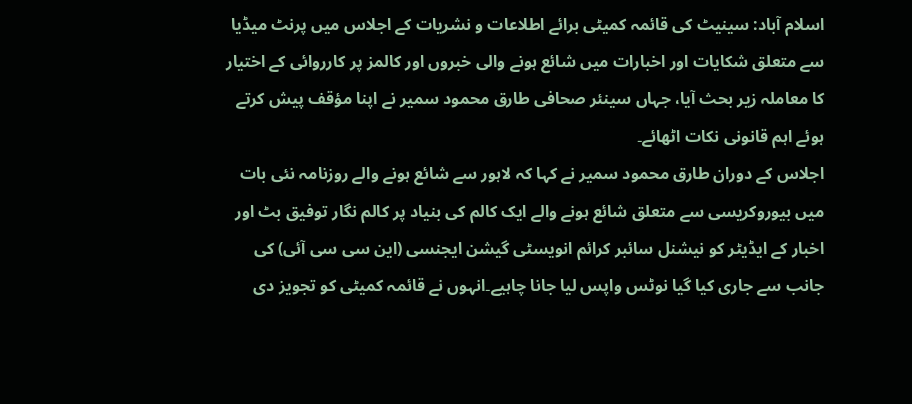اسلام آباد: سینیٹ کی قائمہ کمیٹی برائے اطلاعات و نشریات کے اجلاس میں پرنٹ میڈیا سے متعلق شکایات اور اخبارات میں شائع ہونے والی خبروں اور کالمز پر کارروائی کے اختیار کا معاملہ زیر بحث آیا، جہاں سینئر صحافی طارق محمود سمیر نے اپنا مؤقف پیش کرتے ہوئے اہم قانونی نکات اٹھائے۔
اجلاس کے دوران طارق محمود سمیر نے کہا کہ لاہور سے شائع ہونے والے روزنامہ نئی بات میں بیوروکریسی سے متعلق شائع ہونے والے ایک کالم کی بنیاد پر کالم نگار توفیق بٹ اور اخبار کے ایڈیٹر کو نیشنل سائبر کرائم انویسٹی گیشن ایجنسی (این سی سی آئی) کی جانب سے جاری کیا گیا نوٹس واپس لیا جانا چاہیے۔انہوں نے قائمہ کمیٹی کو تجویز دی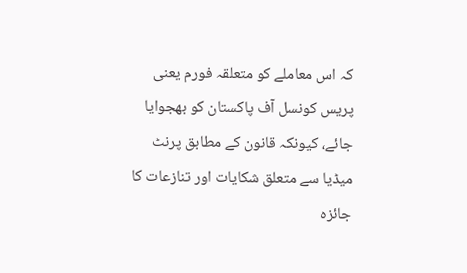کہ اس معاملے کو متعلقہ فورم یعنی پریس کونسل آف پاکستان کو بھجوایا جائے، کیونکہ قانون کے مطابق پرنٹ میڈیا سے متعلق شکایات اور تنازعات کا جائزہ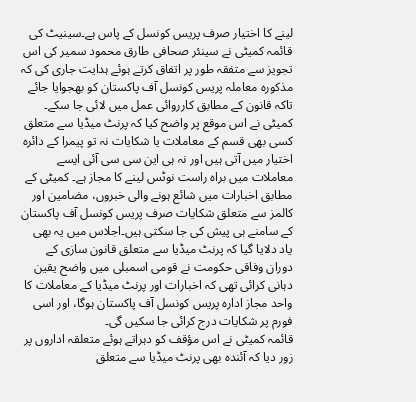لینے کا اختیار صرف پریس کونسل کے پاس ہے۔سینیٹ کی قائمہ کمیٹی نے سینئر صحافی طارق محمود سمیر کی اس تجویز سے متفقہ طور پر اتفاق کرتے ہوئے ہدایت جاری کی کہ مذکورہ معاملہ پریس کونسل آف پاکستان کو بھجوایا جائے تاکہ قانون کے مطابق کارروائی عمل میں لائی جا سکے۔
کمیٹی نے اس موقع پر واضح کیا کہ پرنٹ میڈیا سے متعلق کسی بھی قسم کے معاملات یا شکایات نہ تو پیمرا کے دائرہ اختیار میں آتی ہیں اور نہ ہی این سی سی آئی ایسے معاملات میں براہ راست نوٹس لینے کا مجاز ہے۔ کمیٹی کے مطابق اخبارات میں شائع ہونے والی خبروں، مضامین اور کالمز سے متعلق شکایات صرف پریس کونسل آف پاکستان کے سامنے ہی پیش کی جا سکتی ہیں۔اجلاس میں یہ بھی یاد دلایا گیا کہ پرنٹ میڈیا سے متعلق قانون سازی کے دوران وفاقی حکومت نے قومی اسمبلی میں واضح یقین دہانی کرائی تھی کہ اخبارات اور پرنٹ میڈیا کے معاملات کا واحد مجاز ادارہ پریس کونسل آف پاکستان ہوگا، اور اسی فورم پر شکایات درج کرائی جا سکیں گی۔
قائمہ کمیٹی نے اس مؤقف کو دہراتے ہوئے متعلقہ اداروں پر زور دیا کہ آئندہ بھی پرنٹ میڈیا سے متعلق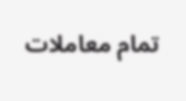تمام معاملات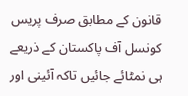قانون کے مطابق صرف پریس کونسل آف پاکستان کے ذریعے ہی نمٹائے جائیں تاکہ آئینی اور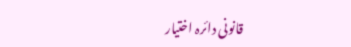قانونی دائرہ اختیار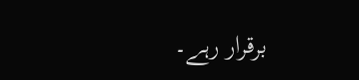برقرار رہے۔